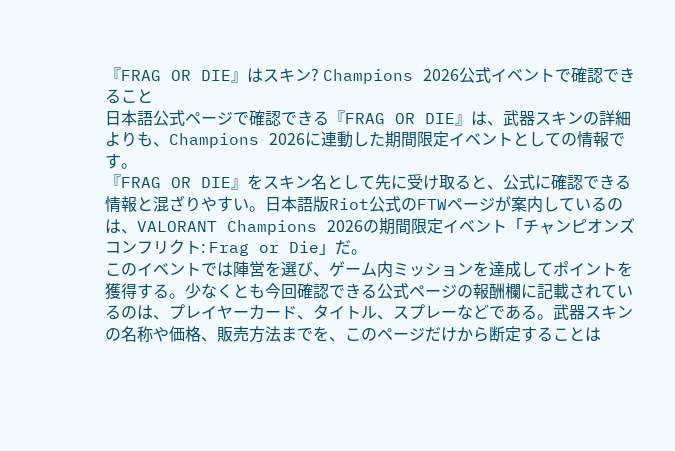『FRAG OR DIE』はスキン? Champions 2026公式イベントで確認できること
日本語公式ページで確認できる『FRAG OR DIE』は、武器スキンの詳細よりも、Champions 2026に連動した期間限定イベントとしての情報です。
『FRAG OR DIE』をスキン名として先に受け取ると、公式に確認できる情報と混ざりやすい。日本語版Riot公式のFTWページが案内しているのは、VALORANT Champions 2026の期間限定イベント「チャンピオンズ コンフリクト: Frag or Die」だ。
このイベントでは陣営を選び、ゲーム内ミッションを達成してポイントを獲得する。少なくとも今回確認できる公式ページの報酬欄に記載されているのは、プレイヤーカード、タイトル、スプレーなどである。武器スキンの名称や価格、販売方法までを、このページだけから断定することは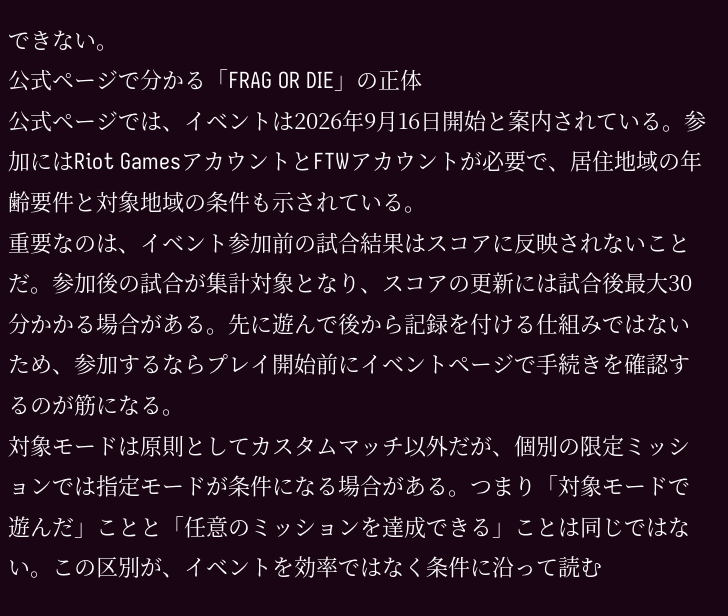できない。
公式ページで分かる「FRAG OR DIE」の正体
公式ページでは、イベントは2026年9月16日開始と案内されている。参加にはRiot GamesアカウントとFTWアカウントが必要で、居住地域の年齢要件と対象地域の条件も示されている。
重要なのは、イベント参加前の試合結果はスコアに反映されないことだ。参加後の試合が集計対象となり、スコアの更新には試合後最大30分かかる場合がある。先に遊んで後から記録を付ける仕組みではないため、参加するならプレイ開始前にイベントページで手続きを確認するのが筋になる。
対象モードは原則としてカスタムマッチ以外だが、個別の限定ミッションでは指定モードが条件になる場合がある。つまり「対象モードで遊んだ」ことと「任意のミッションを達成できる」ことは同じではない。この区別が、イベントを効率ではなく条件に沿って読む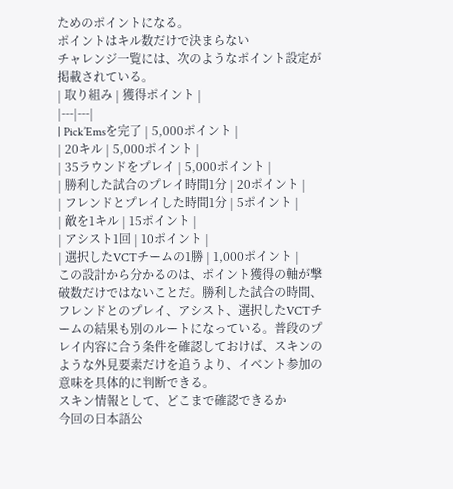ためのポイントになる。
ポイントはキル数だけで決まらない
チャレンジ一覧には、次のようなポイント設定が掲載されている。
| 取り組み | 獲得ポイント |
|---|---|
| Pick’Emsを完了 | 5,000ポイント |
| 20キル | 5,000ポイント |
| 35ラウンドをプレイ | 5,000ポイント |
| 勝利した試合のプレイ時間1分 | 20ポイント |
| フレンドとプレイした時間1分 | 5ポイント |
| 敵を1キル | 15ポイント |
| アシスト1回 | 10ポイント |
| 選択したVCTチームの1勝 | 1,000ポイント |
この設計から分かるのは、ポイント獲得の軸が撃破数だけではないことだ。勝利した試合の時間、フレンドとのプレイ、アシスト、選択したVCTチームの結果も別のルートになっている。普段のプレイ内容に合う条件を確認しておけば、スキンのような外見要素だけを追うより、イベント参加の意味を具体的に判断できる。
スキン情報として、どこまで確認できるか
今回の日本語公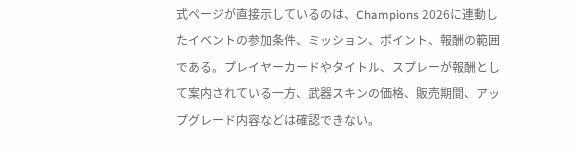式ページが直接示しているのは、Champions 2026に連動したイベントの参加条件、ミッション、ポイント、報酬の範囲である。プレイヤーカードやタイトル、スプレーが報酬として案内されている一方、武器スキンの価格、販売期間、アップグレード内容などは確認できない。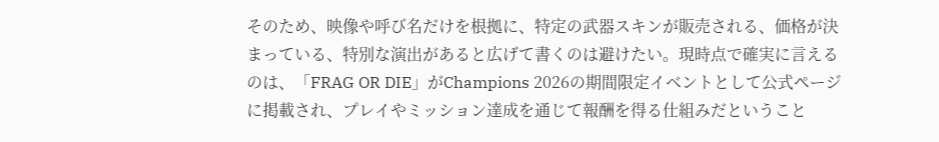そのため、映像や呼び名だけを根拠に、特定の武器スキンが販売される、価格が決まっている、特別な演出があると広げて書くのは避けたい。現時点で確実に言えるのは、「FRAG OR DIE」がChampions 2026の期間限定イベントとして公式ページに掲載され、プレイやミッション達成を通じて報酬を得る仕組みだということ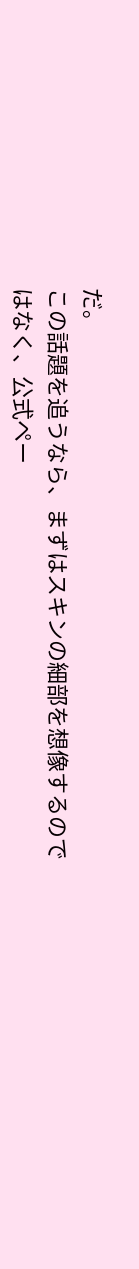だ。
この話題を追うなら、まずはスキンの細部を想像するのではなく、公式ペー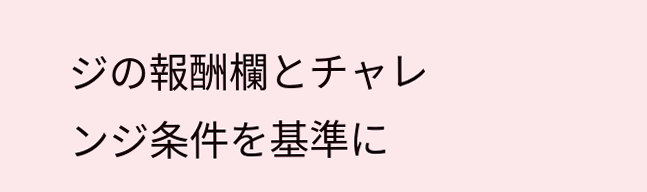ジの報酬欄とチャレンジ条件を基準に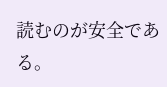読むのが安全である。